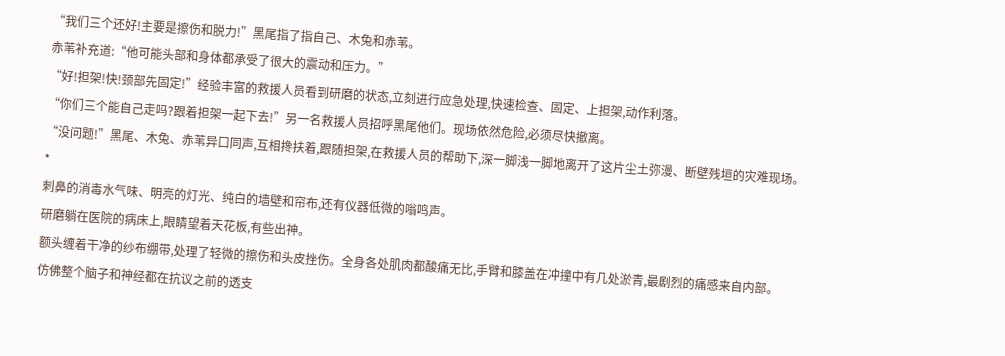“我们三个还好!主要是擦伤和脱力!”黑尾指了指自己、木兔和赤苇。
赤苇补充道:“他可能头部和身体都承受了很大的震动和压力。”
“好!担架!快!颈部先固定!”经验丰富的救援人员看到研磨的状态,立刻进行应急处理,快速检查、固定、上担架,动作利落。
“你们三个能自己走吗?跟着担架一起下去!”另一名救援人员招呼黑尾他们。现场依然危险,必须尽快撤离。
“没问题!”黑尾、木兔、赤苇异口同声,互相搀扶着,跟随担架,在救援人员的帮助下,深一脚浅一脚地离开了这片尘土弥漫、断壁残垣的灾难现场。
*
刺鼻的消毒水气味、明亮的灯光、纯白的墙壁和帘布,还有仪器低微的嗡鸣声。
研磨躺在医院的病床上,眼睛望着天花板,有些出神。
额头缠着干净的纱布绷带,处理了轻微的擦伤和头皮挫伤。全身各处肌肉都酸痛无比,手臂和膝盖在冲撞中有几处淤青,最剧烈的痛感来自内部。
仿佛整个脑子和神经都在抗议之前的透支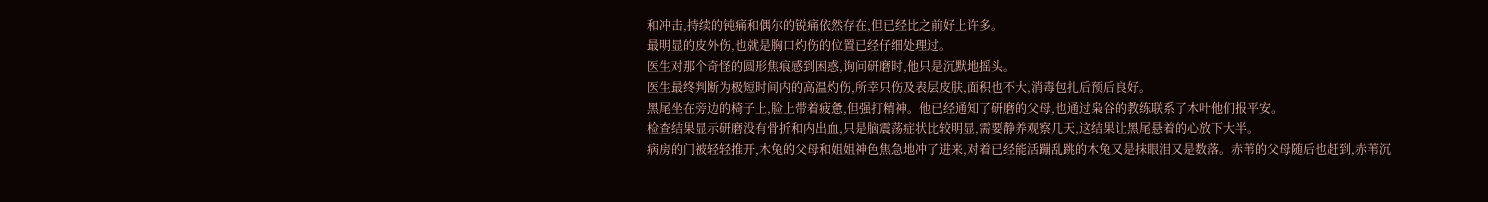和冲击,持续的钝痛和偶尔的锐痛依然存在,但已经比之前好上许多。
最明显的皮外伤,也就是胸口灼伤的位置已经仔细处理过。
医生对那个奇怪的圆形焦痕感到困惑,询问研磨时,他只是沉默地摇头。
医生最终判断为极短时间内的高温灼伤,所幸只伤及表层皮肤,面积也不大,消毒包扎后预后良好。
黑尾坐在旁边的椅子上,脸上带着疲惫,但强打精神。他已经通知了研磨的父母,也通过枭谷的教练联系了木叶他们报平安。
检查结果显示研磨没有骨折和内出血,只是脑震荡症状比较明显,需要静养观察几天,这结果让黑尾悬着的心放下大半。
病房的门被轻轻推开,木兔的父母和姐姐神色焦急地冲了进来,对着已经能活蹦乱跳的木兔又是抹眼泪又是数落。赤苇的父母随后也赶到,赤苇沉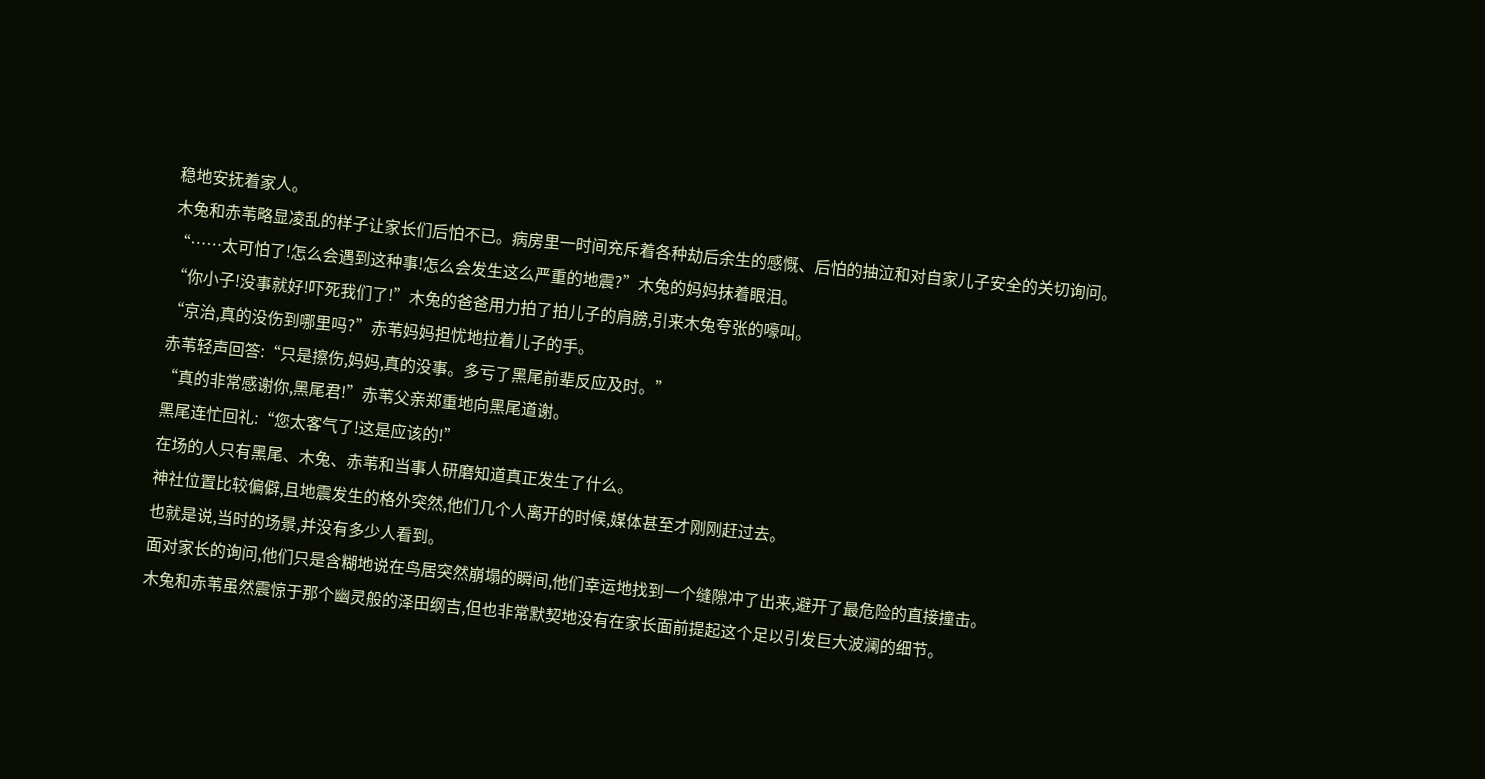稳地安抚着家人。
木兔和赤苇略显凌乱的样子让家长们后怕不已。病房里一时间充斥着各种劫后余生的感慨、后怕的抽泣和对自家儿子安全的关切询问。
“……太可怕了!怎么会遇到这种事!怎么会发生这么严重的地震?”木兔的妈妈抹着眼泪。
“你小子!没事就好!吓死我们了!”木兔的爸爸用力拍了拍儿子的肩膀,引来木兔夸张的嚎叫。
“京治,真的没伤到哪里吗?”赤苇妈妈担忧地拉着儿子的手。
赤苇轻声回答:“只是擦伤,妈妈,真的没事。多亏了黑尾前辈反应及时。”
“真的非常感谢你,黑尾君!”赤苇父亲郑重地向黑尾道谢。
黑尾连忙回礼:“您太客气了!这是应该的!”
在场的人只有黑尾、木兔、赤苇和当事人研磨知道真正发生了什么。
神社位置比较偏僻,且地震发生的格外突然,他们几个人离开的时候,媒体甚至才刚刚赶过去。
也就是说,当时的场景,并没有多少人看到。
面对家长的询问,他们只是含糊地说在鸟居突然崩塌的瞬间,他们幸运地找到一个缝隙冲了出来,避开了最危险的直接撞击。
木兔和赤苇虽然震惊于那个幽灵般的泽田纲吉,但也非常默契地没有在家长面前提起这个足以引发巨大波澜的细节。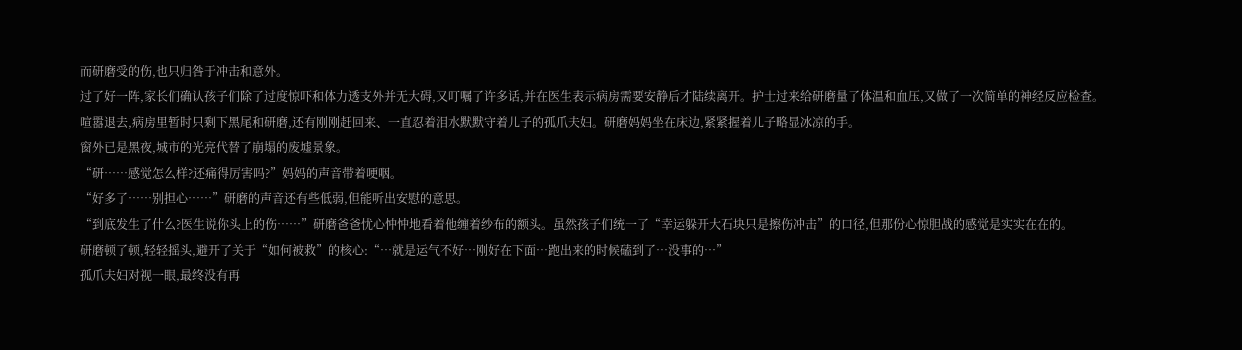而研磨受的伤,也只归咎于冲击和意外。
过了好一阵,家长们确认孩子们除了过度惊吓和体力透支外并无大碍,又叮嘱了许多话,并在医生表示病房需要安静后才陆续离开。护士过来给研磨量了体温和血压,又做了一次简单的神经反应检查。
喧嚣退去,病房里暂时只剩下黑尾和研磨,还有刚刚赶回来、一直忍着泪水默默守着儿子的孤爪夫妇。研磨妈妈坐在床边,紧紧握着儿子略显冰凉的手。
窗外已是黑夜,城市的光亮代替了崩塌的废墟景象。
“研……感觉怎么样?还痛得厉害吗?”妈妈的声音带着哽咽。
“好多了……别担心……”研磨的声音还有些低弱,但能听出安慰的意思。
“到底发生了什么?医生说你头上的伤……”研磨爸爸忧心忡忡地看着他缠着纱布的额头。虽然孩子们统一了“幸运躲开大石块只是擦伤冲击”的口径,但那份心惊胆战的感觉是实实在在的。
研磨顿了顿,轻轻摇头,避开了关于“如何被救”的核心:“…就是运气不好…刚好在下面…跑出来的时候磕到了…没事的…”
孤爪夫妇对视一眼,最终没有再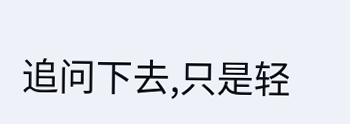追问下去,只是轻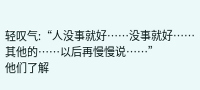轻叹气:“人没事就好……没事就好……其他的……以后再慢慢说……”
他们了解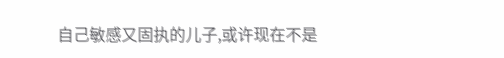自己敏感又固执的儿子,或许现在不是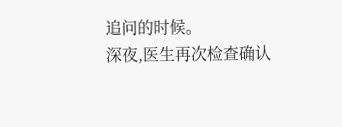追问的时候。
深夜,医生再次检查确认